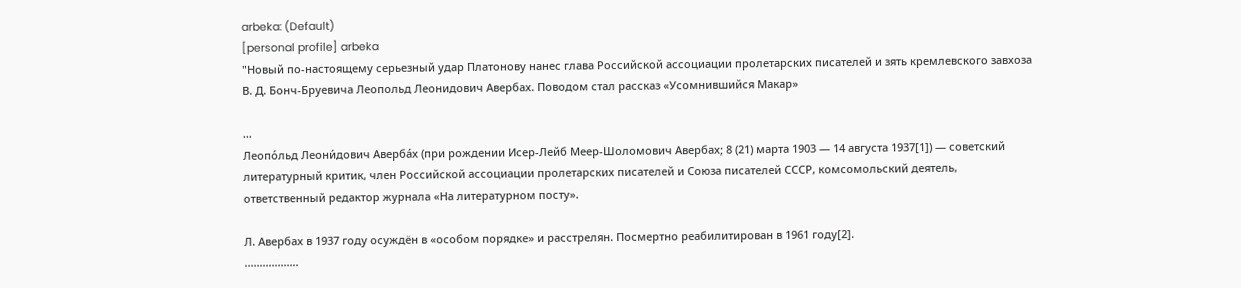arbeka: (Default)
[personal profile] arbeka
"Новый по-настоящему серьезный удар Платонову нанес глава Российской ассоциации пролетарских писателей и зять кремлевского завхоза В. Д. Бонч-Бруевича Леопольд Леонидович Авербах. Поводом стал рассказ «Усомнившийся Макар»

...
Леопо́льд Леони́дович Аверба́х (при рождении Исер-Лейб Меер-Шоломович Авербах; 8 (21) марта 1903 — 14 августа 1937[1]) — советский литературный критик, член Российской ассоциации пролетарских писателей и Союза писателей СССР, комсомольский деятель, ответственный редактор журнала «На литературном посту».

Л. Авербах в 1937 году осуждён в «особом порядке» и расстрелян. Посмертно реабилитирован в 1961 году[2].
..................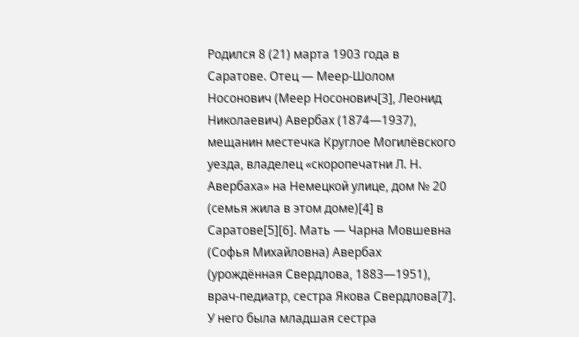Родился 8 (21) марта 1903 года в Саратове. Отец — Меер-Шолом Носонович (Меер Носонович[3], Леонид Николаевич) Авербах (1874—1937), мещанин местечка Круглое Могилёвского уезда, владелец «скоропечатни Л. Н. Авербаха» на Немецкой улице, дом № 20 (семья жила в этом доме)[4] в Саратове[5][6]. Мать — Чарна Мовшевна (Софья Михайловна) Авербах (урождённая Свердлова, 1883—1951), врач-педиатр, сестра Якова Свердлова[7]. У него была младшая сестра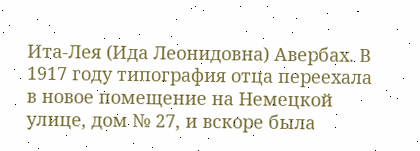Ита-Лея (Ида Леонидовна) Авербах. В 1917 году типография отца переехала в новое помещение на Немецкой улице, дом № 27, и вскоре была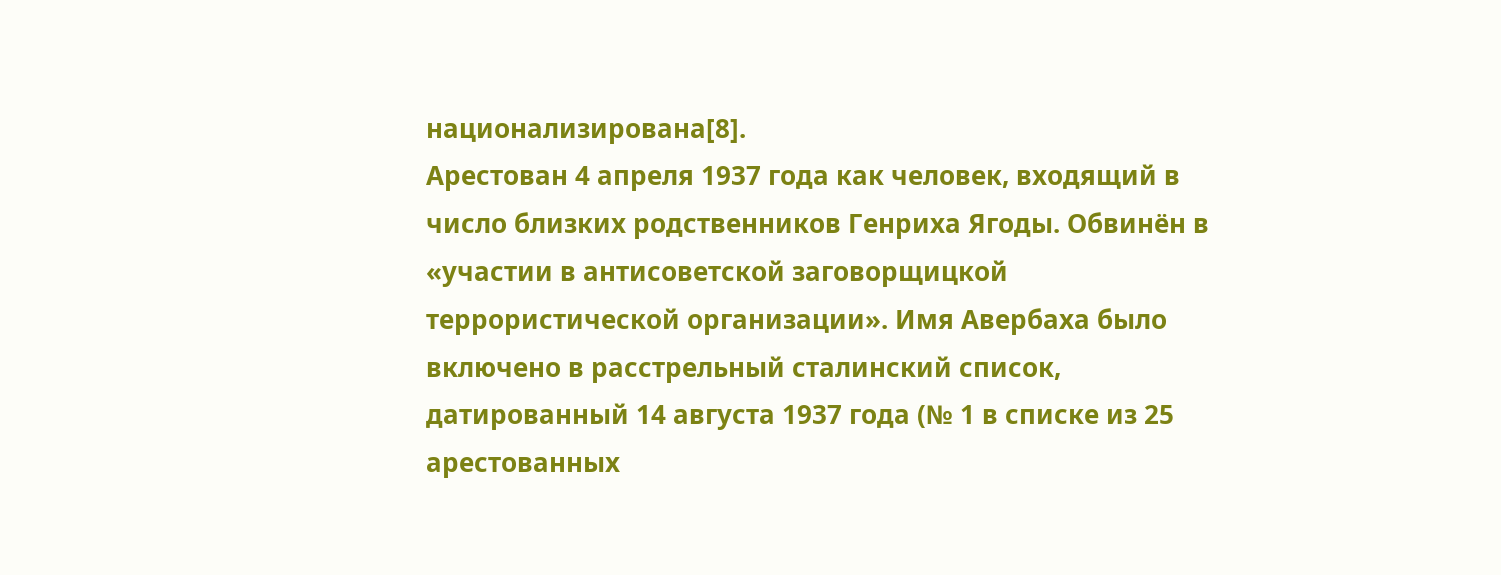национализирована[8].
Арестован 4 апреля 1937 года как человек, входящий в число близких родственников Генриха Ягоды. Обвинён в «участии в антисоветской заговорщицкой террористической организации». Имя Авербаха было включено в расстрельный сталинский список, датированный 14 августа 1937 года (№ 1 в списке из 25 арестованных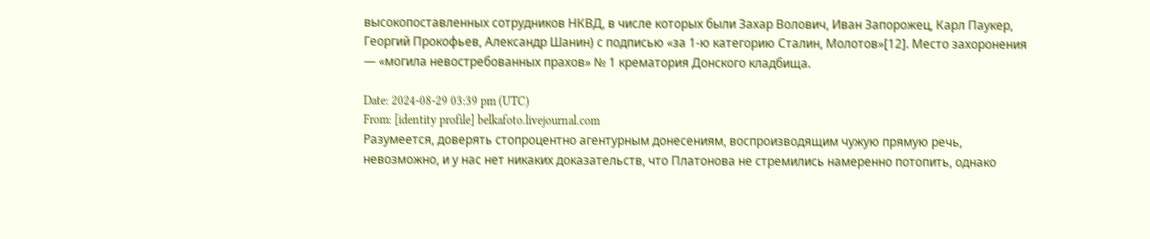высокопоставленных сотрудников НКВД, в числе которых были Захар Волович, Иван Запорожец, Карл Паукер, Георгий Прокофьев, Александр Шанин) с подписью «за 1-ю категорию Сталин, Молотов»[12]. Место захоронения — «могила невостребованных прахов» № 1 крематория Донского кладбища.

Date: 2024-08-29 03:39 pm (UTC)
From: [identity profile] belkafoto.livejournal.com
Разумеется, доверять стопроцентно агентурным донесениям, воспроизводящим чужую прямую речь, невозможно, и у нас нет никаких доказательств, что Платонова не стремились намеренно потопить, однако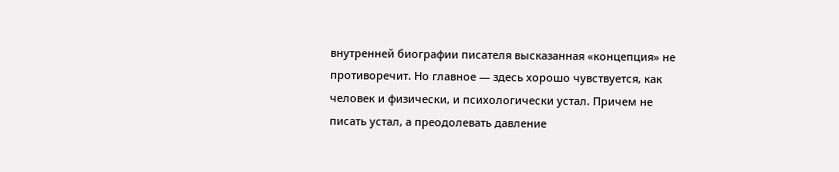внутренней биографии писателя высказанная «концепция» не противоречит. Но главное — здесь хорошо чувствуется, как человек и физически, и психологически устал. Причем не писать устал, а преодолевать давление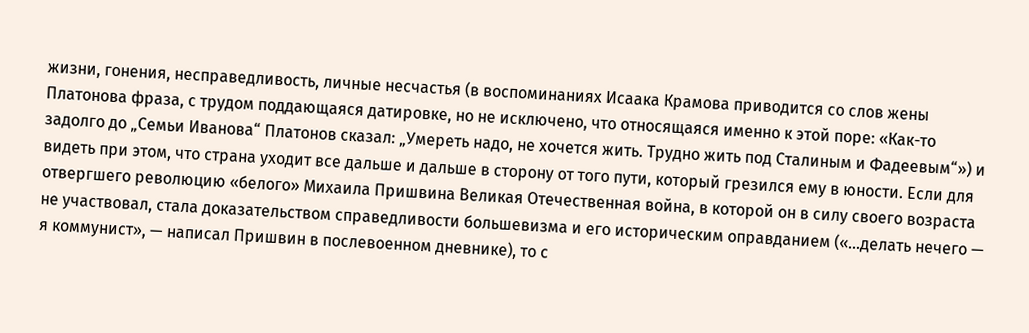жизни, гонения, несправедливость, личные несчастья (в воспоминаниях Исаака Крамова приводится со слов жены Платонова фраза, с трудом поддающаяся датировке, но не исключено, что относящаяся именно к этой поре: «Как-то задолго до „Семьи Иванова“ Платонов сказал: „Умереть надо, не хочется жить. Трудно жить под Сталиным и Фадеевым“») и видеть при этом, что страна уходит все дальше и дальше в сторону от того пути, который грезился ему в юности. Если для отвергшего революцию «белого» Михаила Пришвина Великая Отечественная война, в которой он в силу своего возраста не участвовал, стала доказательством справедливости большевизма и его историческим оправданием («…делать нечего — я коммунист», — написал Пришвин в послевоенном дневнике), то с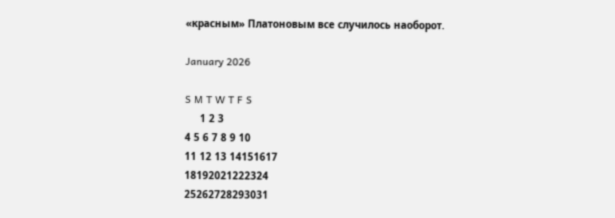«красным» Платоновым все случилось наоборот.

January 2026

S M T W T F S
     1 2 3
4 5 6 7 8 9 10
11 12 13 14151617
18192021222324
25262728293031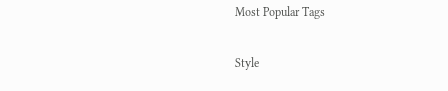Most Popular Tags

Style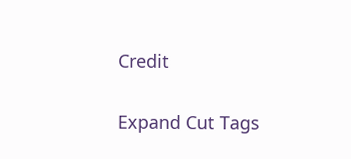Credit

Expand Cut Tags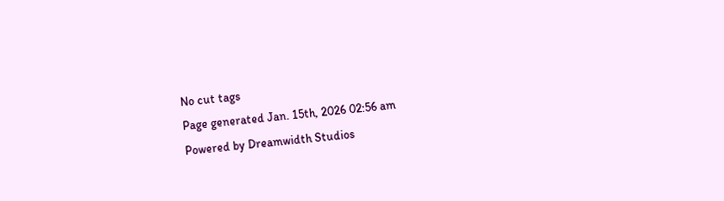No cut tags
Page generated Jan. 15th, 2026 02:56 am
Powered by Dreamwidth Studios